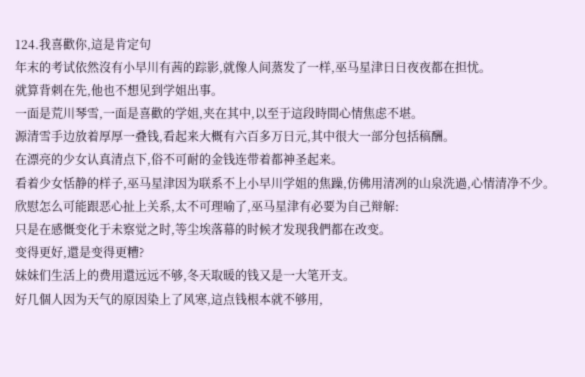124.我喜歡你,這是肯定句
年末的考试依然沒有小早川有茜的踪影,就像人间蒸发了一样,巫马星津日日夜夜都在担忧。
就算背刺在先,他也不想见到学姐出事。
一面是荒川琴雪,一面是喜歡的学姐,夹在其中,以至于這段時間心情焦虑不堪。
源清雪手边放着厚厚一叠钱,看起来大概有六百多万日元,其中很大一部分包括稿酬。
在漂亮的少女认真清点下,俗不可耐的金钱连带着都神圣起来。
看着少女恬静的样子,巫马星津因为联系不上小早川学姐的焦躁,仿佛用清冽的山泉洗過,心情清净不少。
欣慰怎么可能跟恶心扯上关系,太不可理喻了,巫马星津有必要为自己辩解:
只是在感慨变化于未察觉之时,等尘埃落幕的时候才发现我們都在改变。
变得更好,還是变得更糟?
妹妹们生活上的费用還远远不够,冬天取暖的钱又是一大笔开支。
好几個人因为天气的原因染上了风寒,這点钱根本就不够用,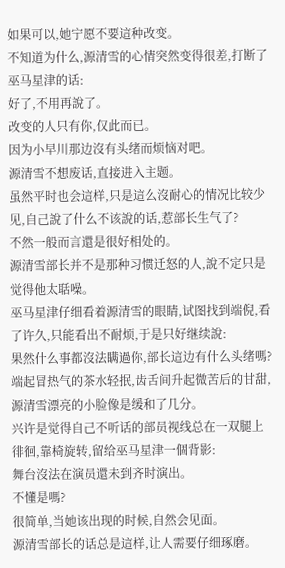如果可以,她宁愿不要這种改变。
不知道为什么,源清雪的心情突然变得很差,打断了巫马星津的话:
好了,不用再說了。
改变的人只有你,仅此而已。
因为小早川那边沒有头绪而烦恼对吧。
源清雪不想废话,直接进入主题。
虽然平时也会這样,只是這么沒耐心的情况比较少见,自己說了什么不该說的话,惹部长生气了?
不然一般而言還是很好相处的。
源清雪部长并不是那种习惯迁怒的人,說不定只是觉得他太聒噪。
巫马星津仔细看着源清雪的眼睛,试图找到端倪,看了许久,只能看出不耐烦,于是只好继续說:
果然什么事都沒法瞒過你,部长這边有什么头绪嗎?
端起冒热气的茶水轻抿,齿舌间升起微苦后的甘甜,源清雪漂亮的小脸像是缓和了几分。
兴许是觉得自己不听话的部员视线总在一双腿上徘徊,靠椅旋转,留给巫马星津一個背影:
舞台沒法在演员還未到齐时演出。
不懂是嗎?
很简单,当她该出现的时候,自然会见面。
源清雪部长的话总是這样,让人需要仔细琢磨。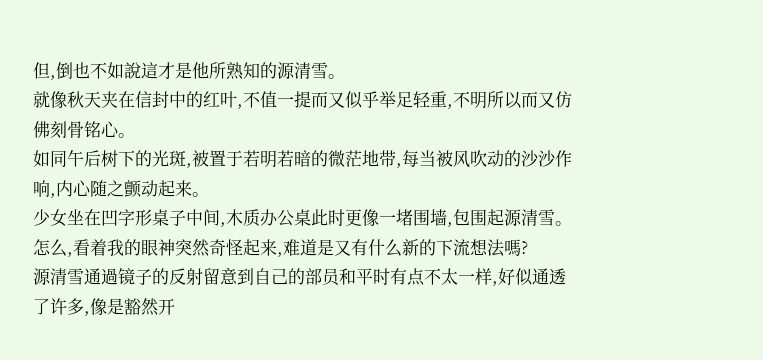但,倒也不如說這才是他所熟知的源清雪。
就像秋天夹在信封中的红叶,不值一提而又似乎举足轻重,不明所以而又仿佛刻骨铭心。
如同午后树下的光斑,被置于若明若暗的微茫地带,每当被风吹动的沙沙作响,内心随之颤动起来。
少女坐在凹字形桌子中间,木质办公桌此时更像一堵围墙,包围起源清雪。
怎么,看着我的眼神突然奇怪起来,难道是又有什么新的下流想法嗎?
源清雪通過镜子的反射留意到自己的部员和平时有点不太一样,好似通透了许多,像是豁然开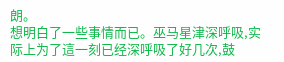朗。
想明白了一些事情而已。巫马星津深呼吸,实际上为了這一刻已经深呼吸了好几次,鼓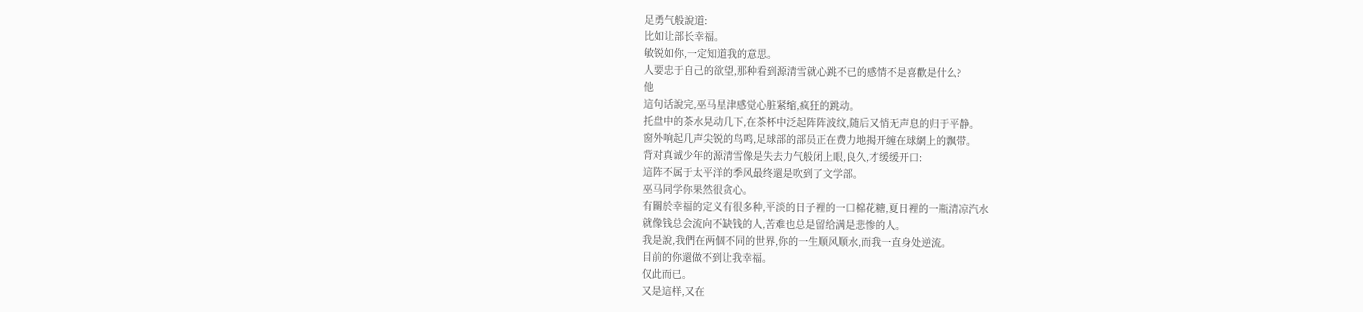足勇气般說道:
比如让部长幸福。
敏锐如你,一定知道我的意思。
人要忠于自己的欲望,那种看到源清雪就心跳不已的感情不是喜歡是什么?
他
這句话說完,巫马星津感觉心脏紧缩,疯狂的跳动。
托盘中的茶水晃动几下,在茶杯中泛起阵阵波纹,随后又悄无声息的归于平静。
窗外响起几声尖锐的鸟鸣,足球部的部员正在费力地揭开缠在球網上的飘带。
背对真诚少年的源清雪像是失去力气般闭上眼,良久,才缓缓开口:
這阵不属于太平洋的季风最终還是吹到了文学部。
巫马同学你果然很贪心。
有關於幸福的定义有很多种,平淡的日子裡的一口棉花糖,夏日裡的一瓶清凉汽水
就像钱总会流向不缺钱的人,苦难也总是留给满是悲惨的人。
我是說,我們在两個不同的世界,你的一生顺风顺水,而我一直身处逆流。
目前的你還做不到让我幸福。
仅此而已。
又是這样,又在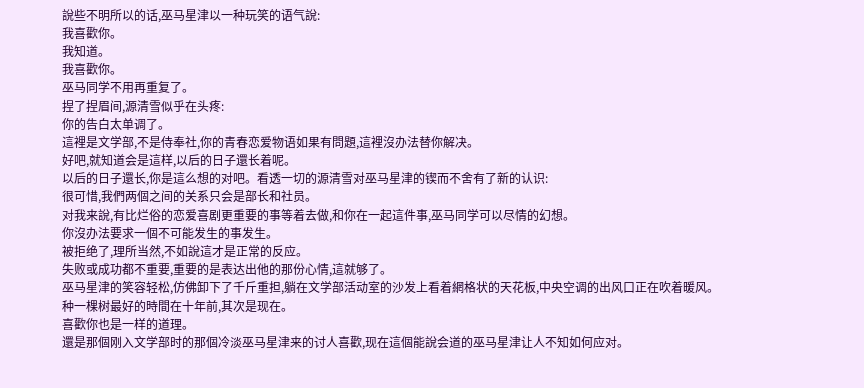說些不明所以的话,巫马星津以一种玩笑的语气說:
我喜歡你。
我知道。
我喜歡你。
巫马同学不用再重复了。
捏了捏眉间,源清雪似乎在头疼:
你的告白太单调了。
這裡是文学部,不是侍奉社,你的青春恋爱物语如果有問題,這裡沒办法替你解决。
好吧,就知道会是這样,以后的日子還长着呢。
以后的日子還长,你是這么想的对吧。看透一切的源清雪对巫马星津的锲而不舍有了新的认识:
很可惜,我們两個之间的关系只会是部长和社员。
对我来說,有比烂俗的恋爱喜剧更重要的事等着去做,和你在一起這件事,巫马同学可以尽情的幻想。
你沒办法要求一個不可能发生的事发生。
被拒绝了,理所当然,不如說這才是正常的反应。
失败或成功都不重要,重要的是表达出他的那份心情,這就够了。
巫马星津的笑容轻松,仿佛卸下了千斤重担,躺在文学部活动室的沙发上看着網格状的天花板,中央空调的出风口正在吹着暖风。
种一棵树最好的時間在十年前,其次是现在。
喜歡你也是一样的道理。
還是那個刚入文学部时的那個冷淡巫马星津来的讨人喜歡,现在這個能說会道的巫马星津让人不知如何应对。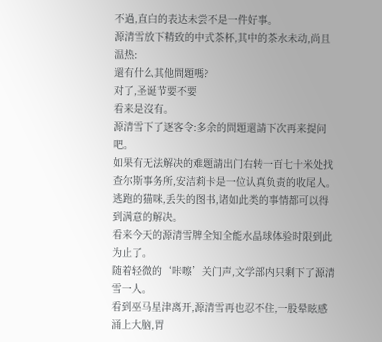不過,直白的表达未尝不是一件好事。
源清雪放下精致的中式茶杯,其中的茶水未动,尚且温热:
還有什么其他問題嗎?
对了,圣诞节要不要
看来是沒有。
源清雪下了逐客令:多余的問題還請下次再来提问吧。
如果有无法解决的难题請出门右转一百七十米处找查尔斯事务所,安洁莉卡是一位认真负责的收尾人。
逃跑的猫咪,丢失的图书,诸如此类的事情都可以得到满意的解决。
看来今天的源清雪牌全知全能水晶球体验时限到此为止了。
随着轻微的‘咔嚓’关门声,文学部内只剩下了源清雪一人。
看到巫马星津离开,源清雪再也忍不住,一股晕眩感涌上大脑,胃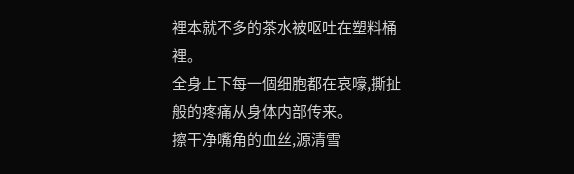裡本就不多的茶水被呕吐在塑料桶裡。
全身上下每一個细胞都在哀嚎,撕扯般的疼痛从身体内部传来。
擦干净嘴角的血丝,源清雪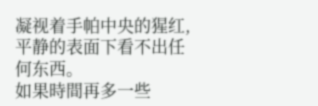凝视着手帕中央的猩红,平静的表面下看不出任何东西。
如果時間再多一些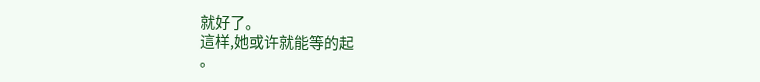就好了。
這样,她或许就能等的起
。